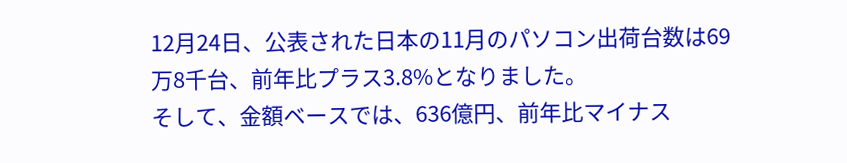12月24日、公表された日本の11月のパソコン出荷台数は69万8千台、前年比プラス3.8%となりました。
そして、金額ベースでは、636億円、前年比マイナス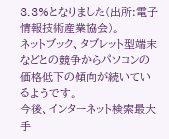3.3%となりました(出所:電子情報技術産業協会)。
ネットブック、タブレット型端末などとの競争からパソコンの価格低下の傾向が続いているようです。
今後、インターネット検索最大手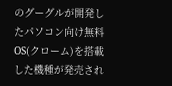のグーグルが開発したパソコン向け無料OS(クローム)を搭載した機種が発売され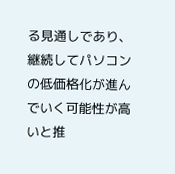る見通しであり、継続してパソコンの低価格化が進んでいく可能性が高いと推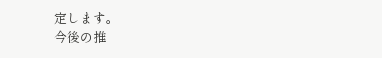定します。
今後の推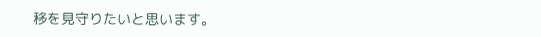移を見守りたいと思います。